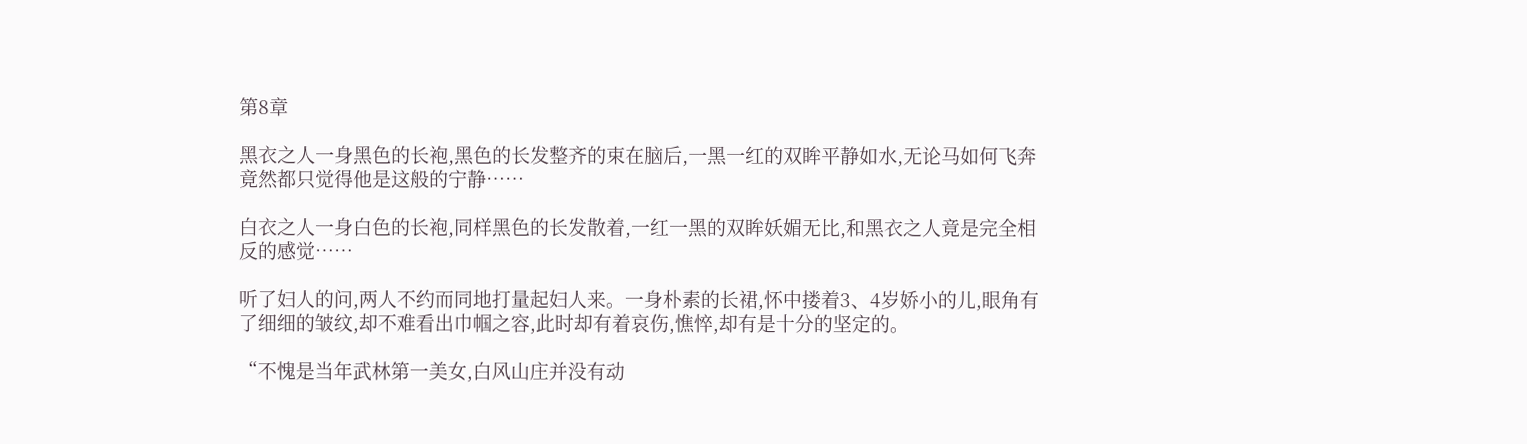第8章

黑衣之人一身黑色的长袍,黑色的长发整齐的束在脑后,一黑一红的双眸平静如水,无论马如何飞奔竟然都只觉得他是这般的宁静……

白衣之人一身白色的长袍,同样黑色的长发散着,一红一黑的双眸妖媚无比,和黑衣之人竟是完全相反的感觉……

听了妇人的问,两人不约而同地打量起妇人来。一身朴素的长裙,怀中搂着3、4岁娇小的儿,眼角有了细细的皱纹,却不难看出巾帼之容,此时却有着哀伤,憔悴,却有是十分的坚定的。

“不愧是当年武林第一美女,白风山庄并没有动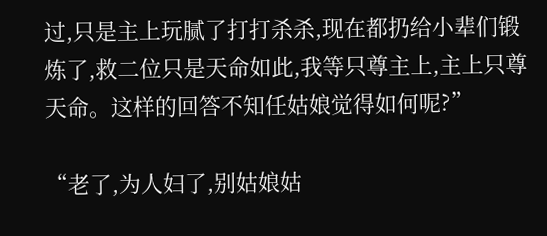过,只是主上玩腻了打打杀杀,现在都扔给小辈们锻炼了,救二位只是天命如此,我等只尊主上,主上只尊天命。这样的回答不知任姑娘觉得如何呢?”

“老了,为人妇了,别姑娘姑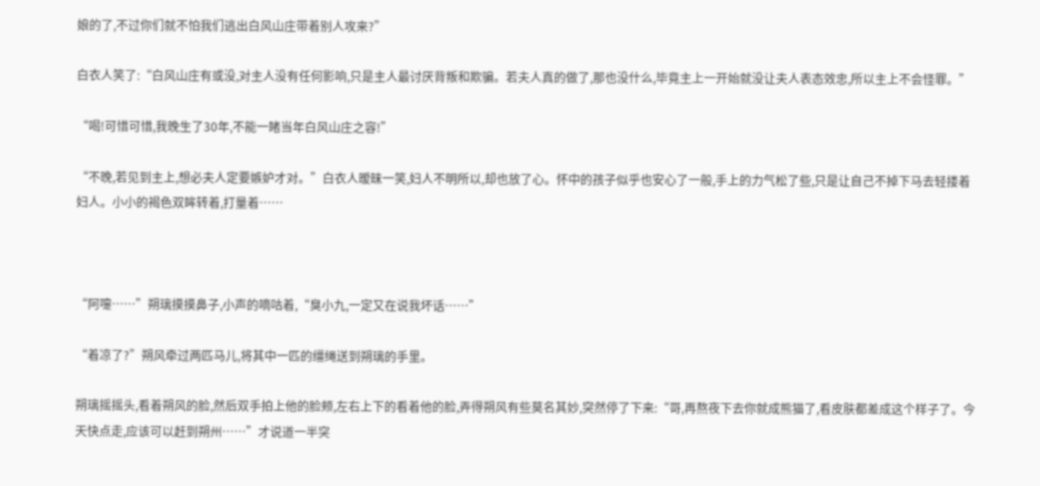娘的了,不过你们就不怕我们逃出白风山庄带着别人攻来?”

白衣人笑了:“白风山庄有或没,对主人没有任何影响,只是主人最讨厌背叛和欺骗。若夫人真的做了,那也没什么,毕竟主上一开始就没让夫人表态效忠,所以主上不会怪罪。”

“喝!可惜可惜,我晚生了30年,不能一睹当年白风山庄之容!”

“不晚,若见到主上,想必夫人定要嫉妒才对。”白衣人暧昧一笑,妇人不明所以,却也放了心。怀中的孩子似乎也安心了一般,手上的力气松了些,只是让自己不掉下马去轻搂着妇人。小小的褐色双眸转着,打量着……



“阿嚏……”朔璃摸摸鼻子,小声的嘀咕着,“臭小九,一定又在说我坏话……”

“着凉了?”朔风牵过两匹马儿,将其中一匹的缰绳送到朔璃的手里。

朔璃摇摇头,看着朔风的脸,然后双手拍上他的脸颊,左右上下的看着他的脸,弄得朔风有些莫名其妙,突然停了下来:“哥,再熬夜下去你就成熊猫了,看皮肤都差成这个样子了。今天快点走,应该可以赶到朔州……”才说道一半突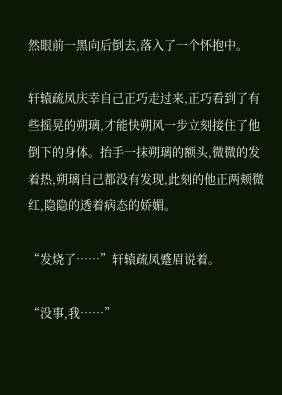然眼前一黑向后倒去,落入了一个怀抱中。

轩辕疏凤庆幸自己正巧走过来,正巧看到了有些摇晃的朔璃,才能快朔风一步立刻接住了他倒下的身体。抬手一抹朔璃的额头,微微的发着热,朔璃自己都没有发现,此刻的他正两颊微红,隐隐的透着病态的娇媚。

“发烧了……”轩辕疏凤蹙眉说着。

“没事,我……”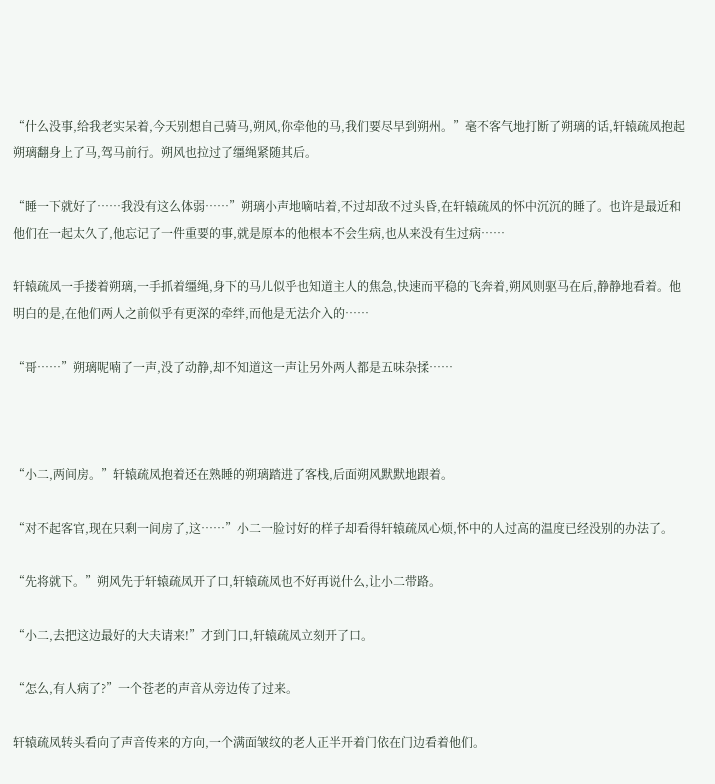“什么没事,给我老实呆着,今天别想自己骑马,朔风,你牵他的马,我们要尽早到朔州。”毫不客气地打断了朔璃的话,轩辕疏凤抱起朔璃翻身上了马,驾马前行。朔风也拉过了缰绳紧随其后。

“睡一下就好了……我没有这么体弱……”朔璃小声地嘀咕着,不过却敌不过头昏,在轩辕疏凤的怀中沉沉的睡了。也许是最近和他们在一起太久了,他忘记了一件重要的事,就是原本的他根本不会生病,也从来没有生过病……

轩辕疏凤一手搂着朔璃,一手抓着缰绳,身下的马儿似乎也知道主人的焦急,快速而平稳的飞奔着,朔风则驱马在后,静静地看着。他明白的是,在他们两人之前似乎有更深的牵绊,而他是无法介入的……

“哥……”朔璃呢喃了一声,没了动静,却不知道这一声让另外两人都是五味杂揉……



“小二,两间房。”轩辕疏凤抱着还在熟睡的朔璃踏进了客栈,后面朔风默默地跟着。

“对不起客官,现在只剩一间房了,这……”小二一脸讨好的样子却看得轩辕疏凤心烦,怀中的人过高的温度已经没别的办法了。

“先将就下。”朔风先于轩辕疏凤开了口,轩辕疏凤也不好再说什么,让小二带路。

“小二,去把这边最好的大夫请来!”才到门口,轩辕疏凤立刻开了口。

“怎么,有人病了?”一个苍老的声音从旁边传了过来。

轩辕疏凤转头看向了声音传来的方向,一个满面皱纹的老人正半开着门依在门边看着他们。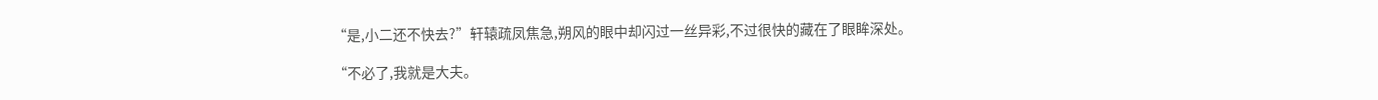“是,小二还不快去?”轩辕疏凤焦急,朔风的眼中却闪过一丝异彩,不过很快的藏在了眼眸深处。

“不必了,我就是大夫。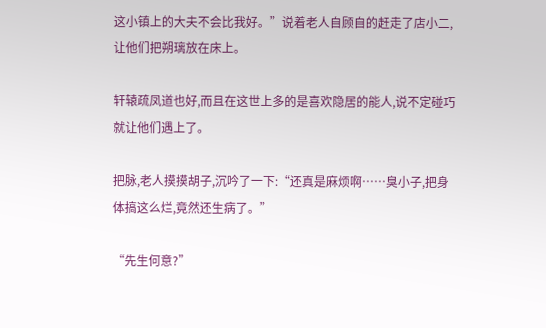这小镇上的大夫不会比我好。”说着老人自顾自的赶走了店小二,让他们把朔璃放在床上。

轩辕疏凤道也好,而且在这世上多的是喜欢隐居的能人,说不定碰巧就让他们遇上了。

把脉,老人摸摸胡子,沉吟了一下:“还真是麻烦啊……臭小子,把身体搞这么烂,竟然还生病了。”

“先生何意?”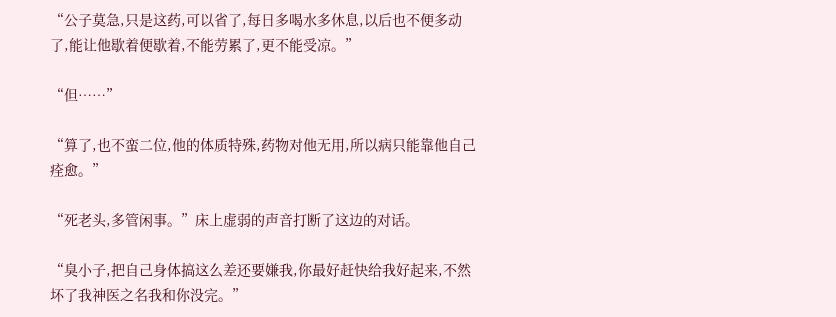“公子莫急,只是这药,可以省了,每日多喝水多休息,以后也不便多动了,能让他歇着便歇着,不能劳累了,更不能受凉。”

“但……”

“算了,也不蛮二位,他的体质特殊,药物对他无用,所以病只能靠他自己痊愈。”

“死老头,多管闲事。”床上虚弱的声音打断了这边的对话。

“臭小子,把自己身体搞这么差还要嫌我,你最好赶快给我好起来,不然坏了我神医之名我和你没完。”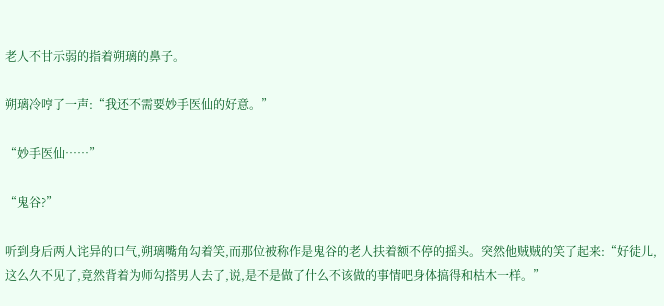老人不甘示弱的指着朔璃的鼻子。

朔璃冷哼了一声:“我还不需要妙手医仙的好意。”

“妙手医仙……”

“鬼谷?”

听到身后两人诧异的口气,朔璃嘴角勾着笑,而那位被称作是鬼谷的老人扶着额不停的摇头。突然他贼贼的笑了起来:“好徒儿,这么久不见了,竟然背着为师勾搭男人去了,说,是不是做了什么不该做的事情吧身体搞得和枯木一样。”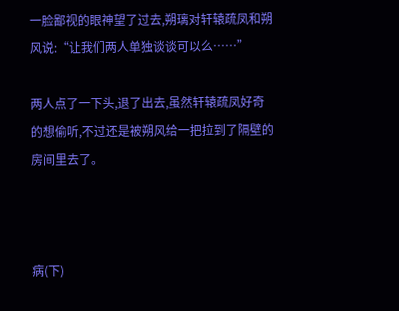一脸鄙视的眼神望了过去,朔璃对轩辕疏凤和朔风说:“让我们两人单独谈谈可以么……”

两人点了一下头,退了出去,虽然轩辕疏凤好奇的想偷听,不过还是被朔风给一把拉到了隔壁的房间里去了。



病(下)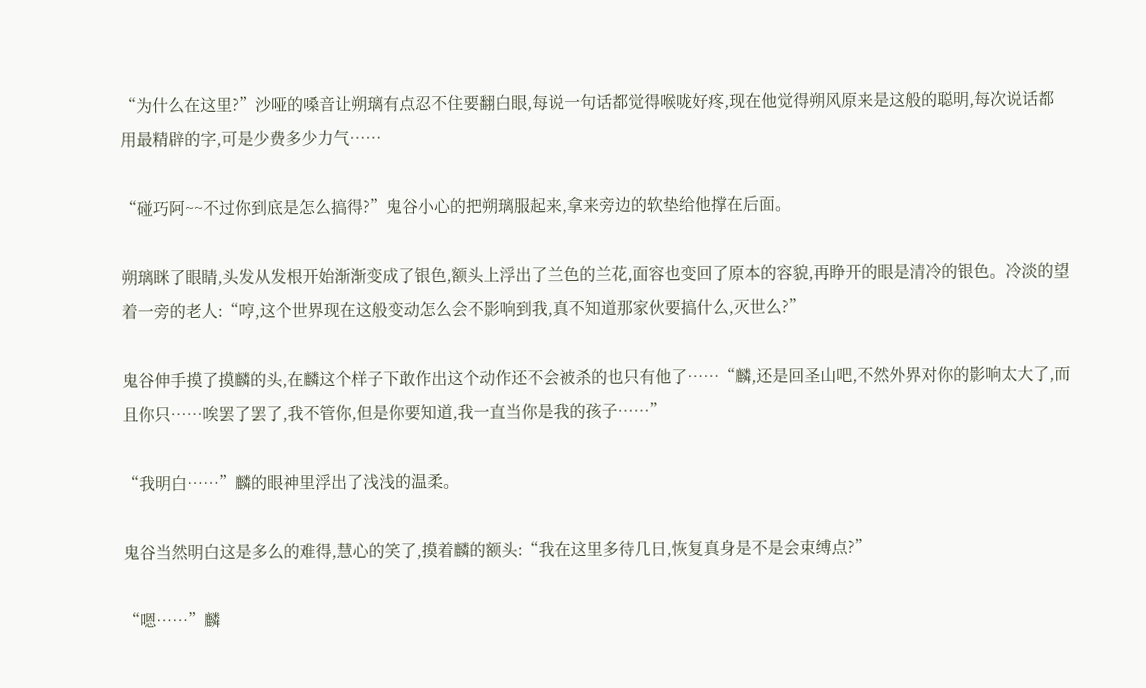“为什么在这里?”沙哑的嗓音让朔璃有点忍不住要翻白眼,每说一句话都觉得喉咙好疼,现在他觉得朔风原来是这般的聪明,每次说话都用最精辟的字,可是少费多少力气……

“碰巧阿~~不过你到底是怎么搞得?”鬼谷小心的把朔璃服起来,拿来旁边的软垫给他撑在后面。

朔璃眯了眼睛,头发从发根开始渐渐变成了银色,额头上浮出了兰色的兰花,面容也变回了原本的容貌,再睁开的眼是清冷的银色。冷淡的望着一旁的老人:“哼,这个世界现在这般变动怎么会不影响到我,真不知道那家伙要搞什么,灭世么?”

鬼谷伸手摸了摸麟的头,在麟这个样子下敢作出这个动作还不会被杀的也只有他了……“麟,还是回圣山吧,不然外界对你的影响太大了,而且你只……唉罢了罢了,我不管你,但是你要知道,我一直当你是我的孩子……”

“我明白……”麟的眼神里浮出了浅浅的温柔。

鬼谷当然明白这是多么的难得,慧心的笑了,摸着麟的额头:“我在这里多待几日,恢复真身是不是会束缚点?”

“嗯……”麟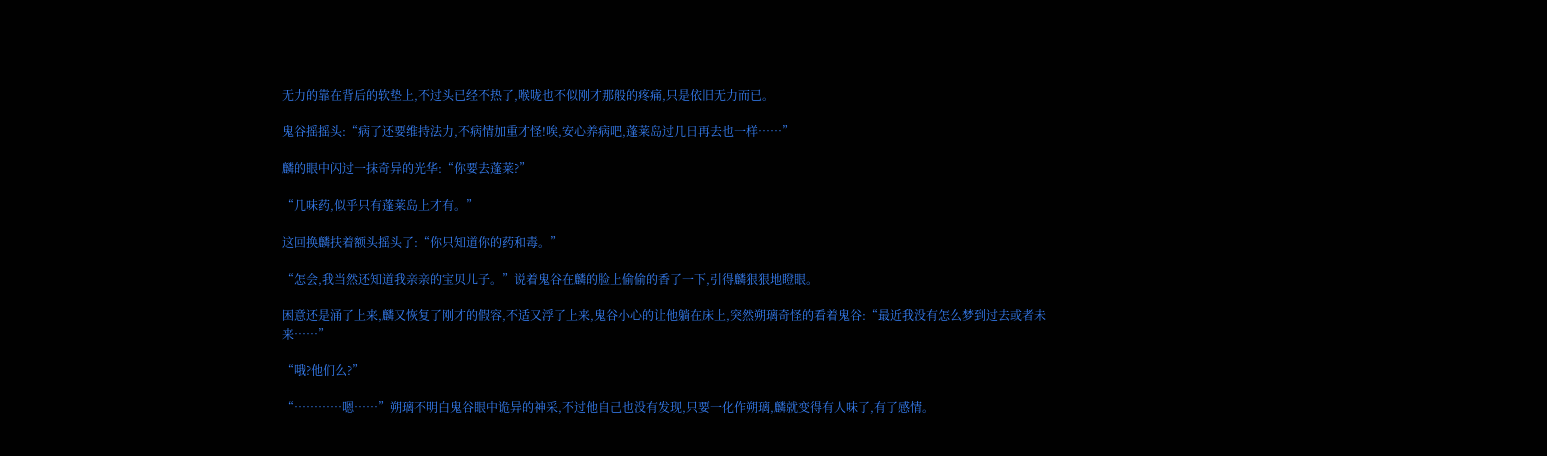无力的靠在背后的软垫上,不过头已经不热了,喉咙也不似刚才那般的疼痛,只是依旧无力而已。

鬼谷摇摇头:“病了还要维持法力,不病情加重才怪!唉,安心养病吧,蓬莱岛过几日再去也一样……”

麟的眼中闪过一抹奇异的光华:“你要去蓬莱?”

“几味药,似乎只有蓬莱岛上才有。”

这回换麟扶着额头摇头了:“你只知道你的药和毒。”

“怎会,我当然还知道我亲亲的宝贝儿子。”说着鬼谷在麟的脸上偷偷的香了一下,引得麟狠狠地瞪眼。

困意还是涌了上来,麟又恢复了刚才的假容,不适又浮了上来,鬼谷小心的让他躺在床上,突然朔璃奇怪的看着鬼谷:“最近我没有怎么梦到过去或者未来……”

“哦?他们么?”

“…………嗯……”朔璃不明白鬼谷眼中诡异的神采,不过他自己也没有发现,只要一化作朔璃,麟就变得有人味了,有了感情。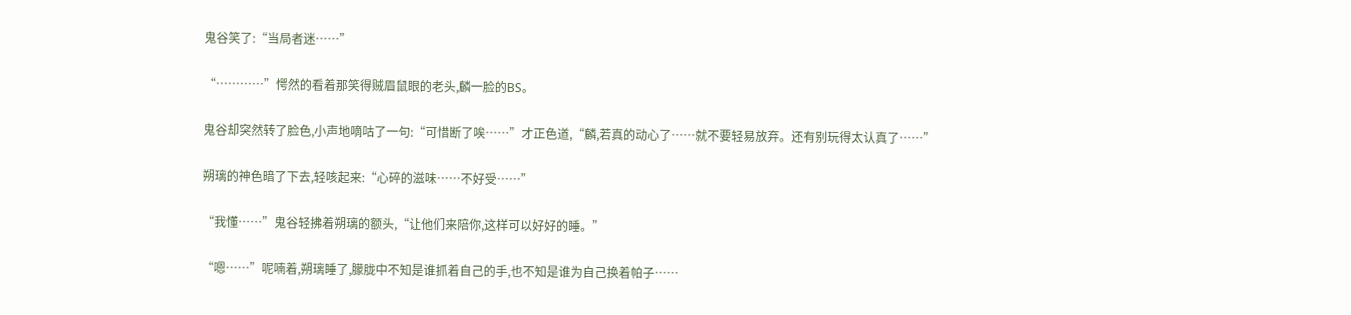鬼谷笑了:“当局者迷……”

“…………”愕然的看着那笑得贼眉鼠眼的老头,麟一脸的BS。

鬼谷却突然转了脸色,小声地嘀咕了一句:“可惜断了唉……”才正色道,“麟,若真的动心了……就不要轻易放弃。还有别玩得太认真了……”

朔璃的神色暗了下去,轻咳起来:“心碎的滋味……不好受……”

“我懂……”鬼谷轻拂着朔璃的额头,“让他们来陪你,这样可以好好的睡。”

“嗯……”呢喃着,朔璃睡了,朦胧中不知是谁抓着自己的手,也不知是谁为自己换着帕子……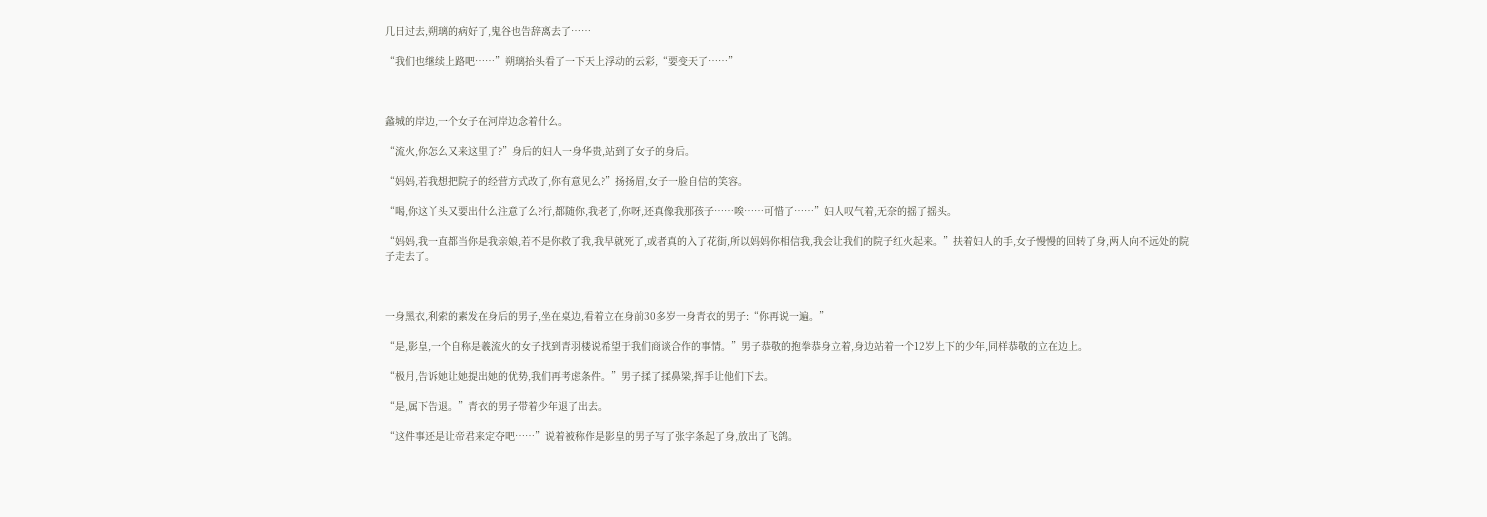几日过去,朔璃的病好了,鬼谷也告辞离去了……

“我们也继续上路吧……”朔璃抬头看了一下天上浮动的云彩,“要变天了……”



蠡城的岸边,一个女子在河岸边念着什么。

“流火,你怎么又来这里了?”身后的妇人一身华贵,站到了女子的身后。

“妈妈,若我想把院子的经营方式改了,你有意见么?”扬扬眉,女子一脸自信的笑容。

“喝,你这丫头又要出什么注意了么?行,都随你,我老了,你呀,还真像我那孩子……唉……可惜了……”妇人叹气着,无奈的摇了摇头。

“妈妈,我一直都当你是我亲娘,若不是你救了我,我早就死了,或者真的入了花街,所以妈妈你相信我,我会让我们的院子红火起来。”扶着妇人的手,女子慢慢的回转了身,两人向不远处的院子走去了。



一身黑衣,利索的素发在身后的男子,坐在桌边,看着立在身前30多岁一身青衣的男子:“你再说一遍。”

“是,影皇,一个自称是羲流火的女子找到青羽楼说希望于我们商谈合作的事情。”男子恭敬的抱拳恭身立着,身边站着一个12岁上下的少年,同样恭敬的立在边上。

“极月,告诉她让她提出她的优势,我们再考虑条件。”男子揉了揉鼻梁,挥手让他们下去。

“是,属下告退。”青衣的男子带着少年退了出去。

“这件事还是让帝君来定夺吧……”说着被称作是影皇的男子写了张字条起了身,放出了飞鸽。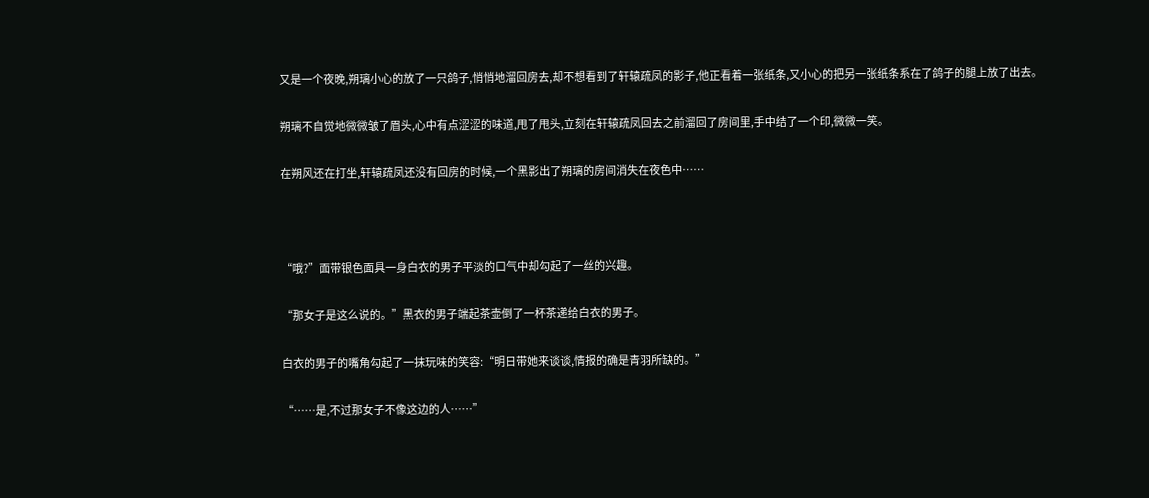又是一个夜晚,朔璃小心的放了一只鸽子,悄悄地溜回房去,却不想看到了轩辕疏凤的影子,他正看着一张纸条,又小心的把另一张纸条系在了鸽子的腿上放了出去。

朔璃不自觉地微微皱了眉头,心中有点涩涩的味道,甩了甩头,立刻在轩辕疏凤回去之前溜回了房间里,手中结了一个印,微微一笑。

在朔风还在打坐,轩辕疏凤还没有回房的时候,一个黑影出了朔璃的房间消失在夜色中……



“哦?”面带银色面具一身白衣的男子平淡的口气中却勾起了一丝的兴趣。

“那女子是这么说的。”黑衣的男子端起茶壶倒了一杯茶递给白衣的男子。

白衣的男子的嘴角勾起了一抹玩味的笑容:“明日带她来谈谈,情报的确是青羽所缺的。”

“……是,不过那女子不像这边的人……”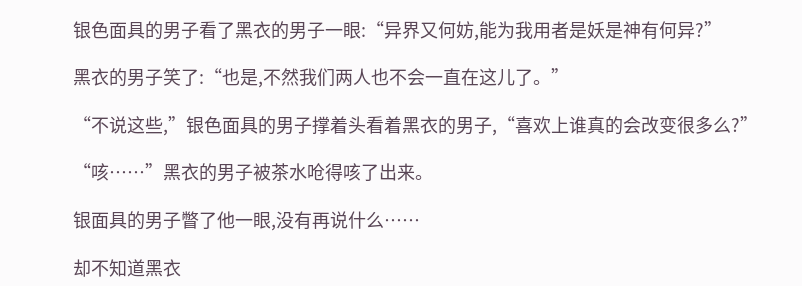银色面具的男子看了黑衣的男子一眼:“异界又何妨,能为我用者是妖是神有何异?”

黑衣的男子笑了:“也是,不然我们两人也不会一直在这儿了。”

“不说这些,”银色面具的男子撑着头看着黑衣的男子,“喜欢上谁真的会改变很多么?”

“咳……”黑衣的男子被茶水呛得咳了出来。

银面具的男子瞥了他一眼,没有再说什么……

却不知道黑衣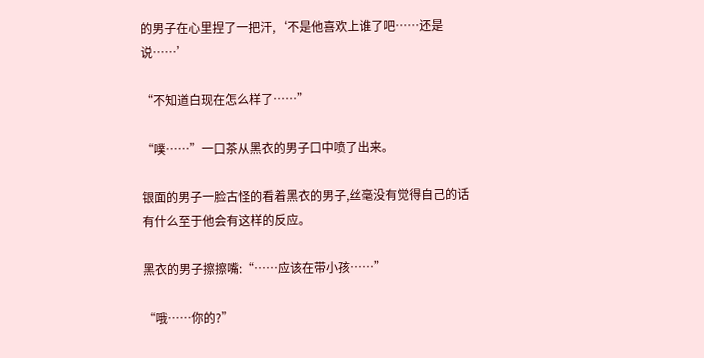的男子在心里捏了一把汗,‘不是他喜欢上谁了吧……还是说……’

“不知道白现在怎么样了……”

“噗……”一口茶从黑衣的男子口中喷了出来。

银面的男子一脸古怪的看着黑衣的男子,丝毫没有觉得自己的话有什么至于他会有这样的反应。

黑衣的男子擦擦嘴:“……应该在带小孩……”

“哦……你的?”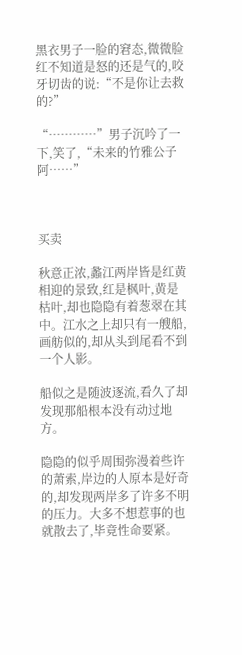黑衣男子一脸的窘态,微微脸红不知道是怒的还是气的,咬牙切齿的说:“不是你让去救的?”

“…………”男子沉吟了一下,笑了,“未来的竹雅公子阿……”



买卖

秋意正浓,蠡江两岸皆是红黄相迎的景致,红是枫叶,黄是枯叶,却也隐隐有着葱翠在其中。江水之上却只有一艘船,画舫似的,却从头到尾看不到一个人影。

船似之是随波逐流,看久了却发现那船根本没有动过地方。

隐隐的似乎周围弥漫着些许的萧索,岸边的人原本是好奇的,却发现两岸多了许多不明的压力。大多不想惹事的也就散去了,毕竟性命要紧。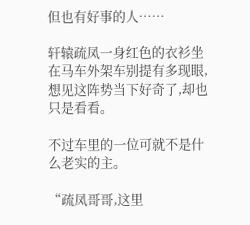但也有好事的人……

轩辕疏凤一身红色的衣衫坐在马车外架车别提有多现眼,想见这阵势当下好奇了,却也只是看看。

不过车里的一位可就不是什么老实的主。

“疏凤哥哥,这里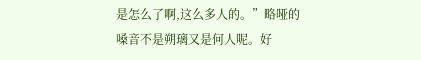是怎么了啊,这么多人的。”略哑的嗓音不是朔璃又是何人呢。好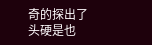奇的探出了头硬是也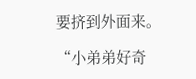要挤到外面来。

“小弟弟好奇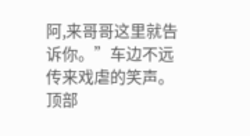阿,来哥哥这里就告诉你。”车边不远传来戏虐的笑声。
顶部